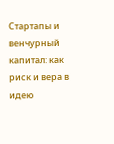Стартапы и венчурный капитал: как риск и вера в идею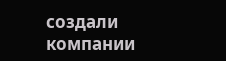создали компании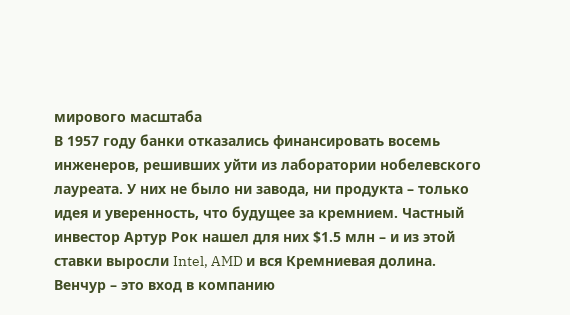мирового масштаба
В 1957 году банки отказались финансировать восемь инженеров, решивших уйти из лаборатории нобелевского лауреата. У них не было ни завода, ни продукта – только идея и уверенность, что будущее за кремнием. Частный инвестор Артур Рок нашел для них $1.5 млн – и из этой ставки выросли Intel, AMD и вся Кремниевая долина.
Венчур – это вход в компанию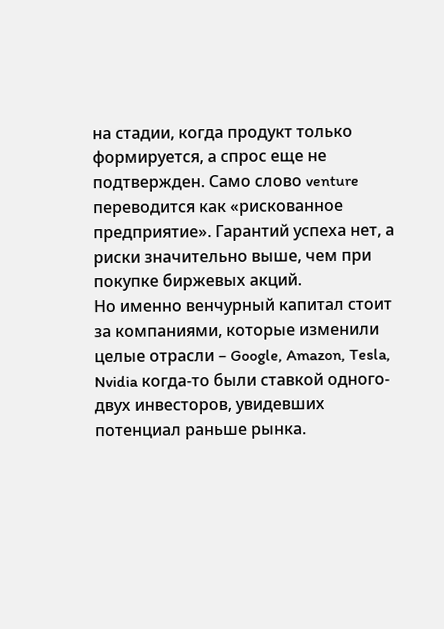на стадии, когда продукт только формируется, а спрос еще не подтвержден. Само слово venture переводится как «рискованное предприятие». Гарантий успеха нет, а риски значительно выше, чем при покупке биржевых акций.
Но именно венчурный капитал стоит за компаниями, которые изменили целые отрасли – Google, Amazon, Tesla, Nvidia когда-то были ставкой одного-двух инвесторов, увидевших потенциал раньше рынка.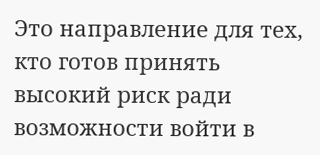Это направление для тех, кто готов принять высокий риск ради возможности войти в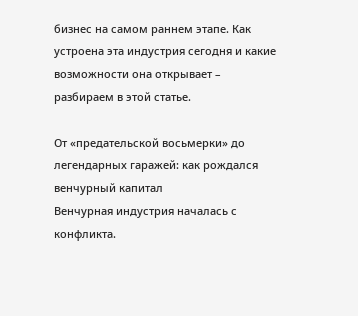бизнес на самом раннем этапе. Как устроена эта индустрия сегодня и какие возможности она открывает – разбираем в этой статье.

От «предательской восьмерки» до легендарных гаражей: как рождался венчурный капитал
Венчурная индустрия началась с конфликта.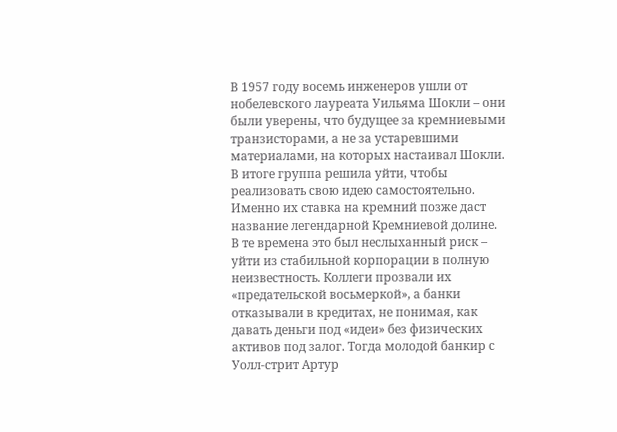В 1957 году восемь инженеров ушли от нобелевского лауреата Уильяма Шокли – они были уверены, что будущее за кремниевыми транзисторами, а не за устаревшими материалами, на которых настаивал Шокли. В итоге группа решила уйти, чтобы реализовать свою идею самостоятельно. Именно их ставка на кремний позже даст название легендарной Кремниевой долине.
В те времена это был неслыханный риск – уйти из стабильной корпорации в полную неизвестность. Коллеги прозвали их «предательской восьмеркой», а банки отказывали в кредитах, не понимая, как давать деньги под «идеи» без физических активов под залог. Тогда молодой банкир с Уолл-стрит Артур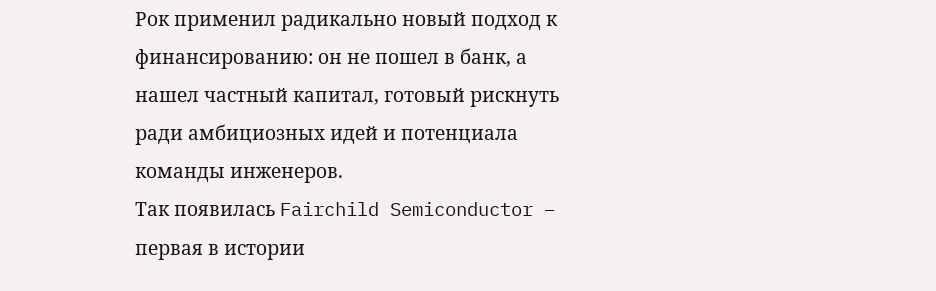Рок применил радикально новый подход к финансированию: он не пошел в банк, а нашел частный капитал, готовый рискнуть ради амбициозных идей и потенциала команды инженеров.
Так появилась Fairchild Semiconductor – первая в истории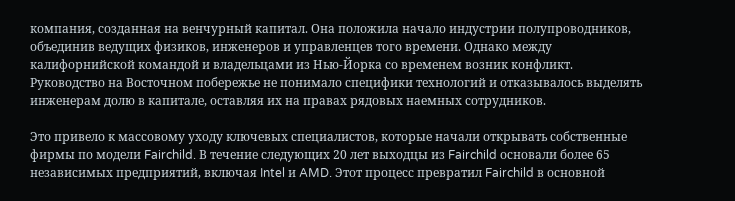компания, созданная на венчурный капитал. Она положила начало индустрии полупроводников, объединив ведущих физиков, инженеров и управленцев того времени. Однако между калифорнийской командой и владельцами из Нью-Йорка со временем возник конфликт. Руководство на Восточном побережье не понимало специфики технологий и отказывалось выделять инженерам долю в капитале, оставляя их на правах рядовых наемных сотрудников.

Это привело к массовому уходу ключевых специалистов, которые начали открывать собственные фирмы по модели Fairchild. В течение следующих 20 лет выходцы из Fairchild основали более 65 независимых предприятий, включая Intel и AMD. Этот процесс превратил Fairchild в основной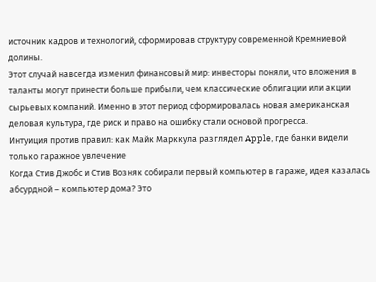источник кадров и технологий, сформировав структуру современной Кремниевой долины.
Этот случай навсегда изменил финансовый мир: инвесторы поняли, что вложения в таланты могут принести больше прибыли, чем классические облигации или акции сырьевых компаний. Именно в этот период сформировалась новая американская деловая культура, где риск и право на ошибку стали основой прогресса.
Интуиция против правил: как Майк Марккула разглядел Apple, где банки видели только гаражное увлечение
Когда Стив Джобс и Стив Возняк собирали первый компьютер в гараже, идея казалась абсурдной – компьютер дома? Это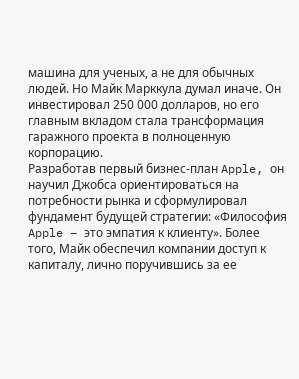машина для ученых, а не для обычных людей. Но Майк Марккула думал иначе. Он инвестировал 250 000 долларов, но его главным вкладом стала трансформация гаражного проекта в полноценную корпорацию.
Разработав первый бизнес-план Apple, он научил Джобса ориентироваться на потребности рынка и сформулировал фундамент будущей стратегии: «Философия Apple – это эмпатия к клиенту». Более того, Майк обеспечил компании доступ к капиталу, лично поручившись за ее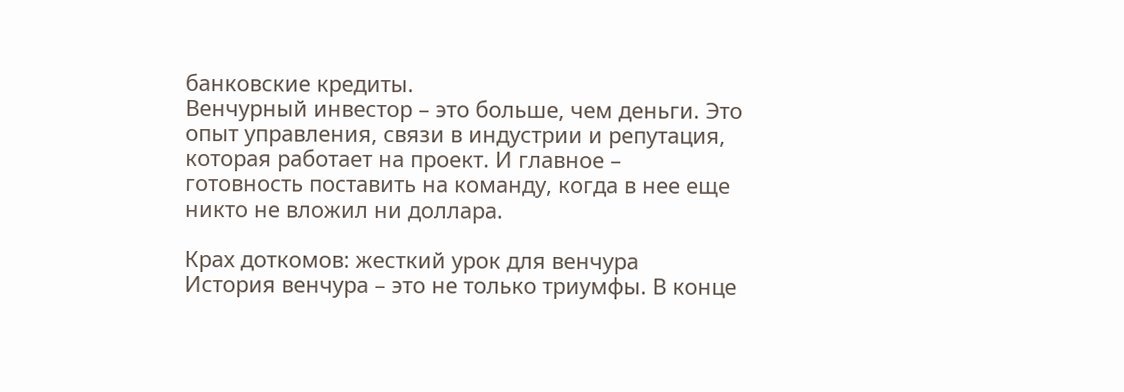банковские кредиты.
Венчурный инвестор – это больше, чем деньги. Это опыт управления, связи в индустрии и репутация, которая работает на проект. И главное – готовность поставить на команду, когда в нее еще никто не вложил ни доллара.

Крах доткомов: жесткий урок для венчура
История венчура – это не только триумфы. В конце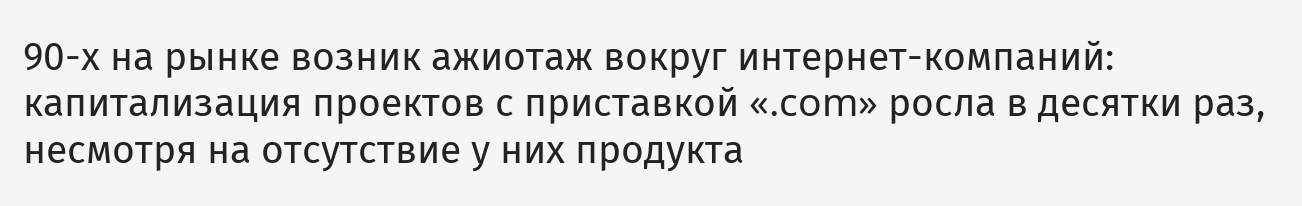90-х на рынке возник ажиотаж вокруг интернет-компаний: капитализация проектов с приставкой «.com» росла в десятки раз, несмотря на отсутствие у них продукта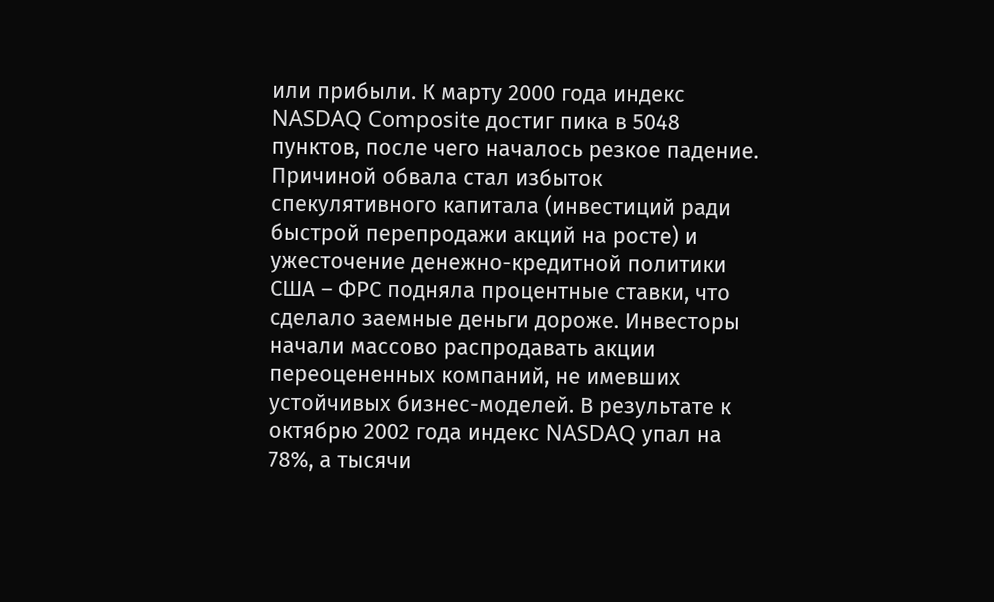или прибыли. К марту 2000 года индекс NASDAQ Composite достиг пика в 5048 пунктов, после чего началось резкое падение.
Причиной обвала стал избыток спекулятивного капитала (инвестиций ради быстрой перепродажи акций на росте) и ужесточение денежно-кредитной политики США – ФРС подняла процентные ставки, что сделало заемные деньги дороже. Инвесторы начали массово распродавать акции переоцененных компаний, не имевших устойчивых бизнес-моделей. В результате к октябрю 2002 года индекс NASDAQ упал на 78%, а тысячи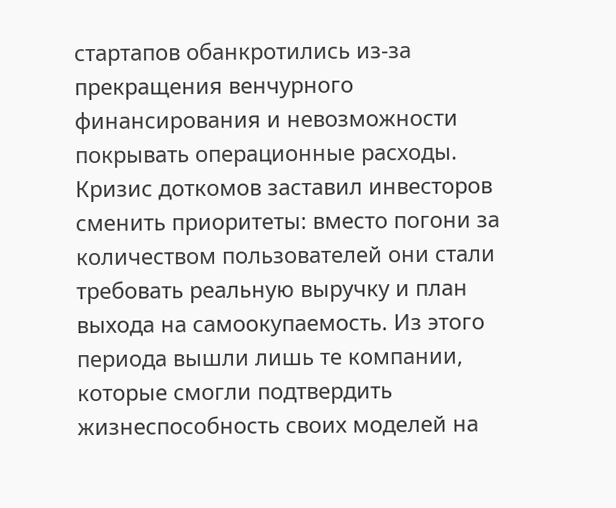стартапов обанкротились из-за прекращения венчурного финансирования и невозможности покрывать операционные расходы.
Кризис доткомов заставил инвесторов сменить приоритеты: вместо погони за количеством пользователей они стали требовать реальную выручку и план выхода на самоокупаемость. Из этого периода вышли лишь те компании, которые смогли подтвердить жизнеспособность своих моделей на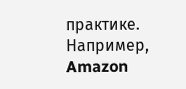практике.
Например, Amazon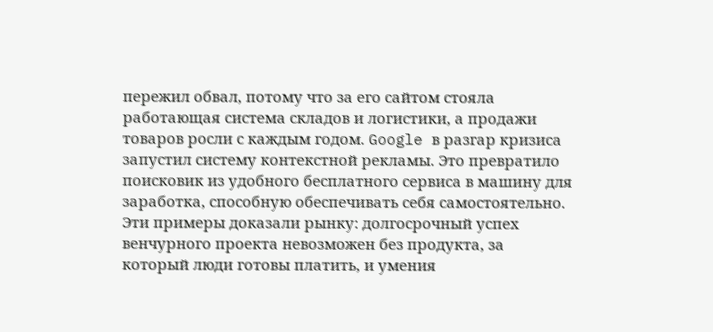пережил обвал, потому что за его сайтом стояла работающая система складов и логистики, а продажи товаров росли с каждым годом. Google в разгар кризиса запустил систему контекстной рекламы. Это превратило поисковик из удобного бесплатного сервиса в машину для заработка, способную обеспечивать себя самостоятельно. Эти примеры доказали рынку: долгосрочный успех венчурного проекта невозможен без продукта, за который люди готовы платить, и умения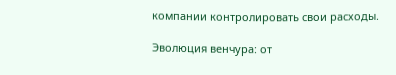компании контролировать свои расходы.

Эволюция венчура: от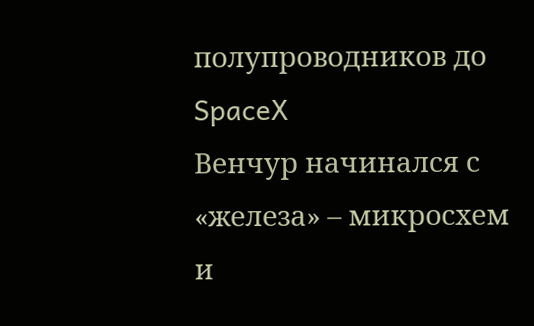полупроводников до SpaceX
Венчур начинался с «железа» – микросхем и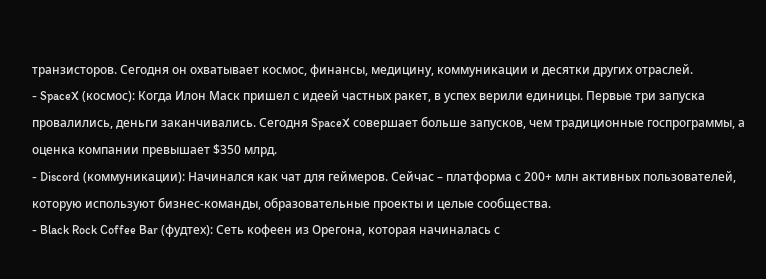транзисторов. Сегодня он охватывает космос, финансы, медицину, коммуникации и десятки других отраслей.
- SpaceX (космос): Когда Илон Маск пришел с идеей частных ракет, в успех верили единицы. Первые три запуска провалились, деньги заканчивались. Сегодня SpaceX совершает больше запусков, чем традиционные госпрограммы, а оценка компании превышает $350 млрд.
- Discord (коммуникации): Начинался как чат для геймеров. Сейчас – платформа с 200+ млн активных пользователей, которую используют бизнес-команды, образовательные проекты и целые сообщества.
- Black Rock Coffee Bar (фудтех): Сеть кофеен из Орегона, которая начиналась с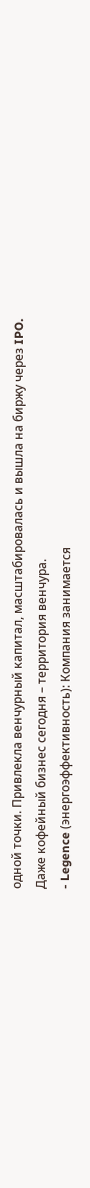одной точки. Привлекла венчурный капитал, масштабировалась и вышла на биржу через IPO. Даже кофейный бизнес сегодня – территория венчура.
- Legence (энергоэффективность): Компания занимается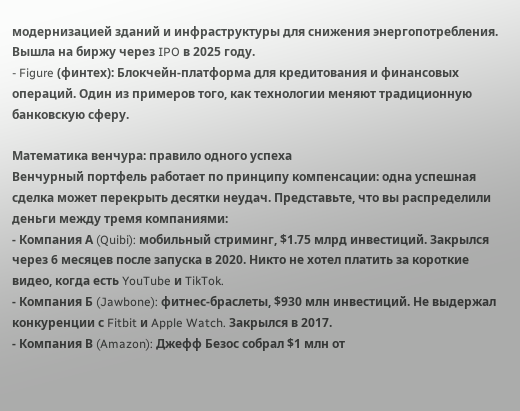модернизацией зданий и инфраструктуры для снижения энергопотребления. Вышла на биржу через IPO в 2025 году.
- Figure (финтех): Блокчейн-платформа для кредитования и финансовых операций. Один из примеров того, как технологии меняют традиционную банковскую сферу.

Математика венчура: правило одного успеха
Венчурный портфель работает по принципу компенсации: одна успешная сделка может перекрыть десятки неудач. Представьте, что вы распределили деньги между тремя компаниями:
- Компания А (Quibi): мобильный стриминг, $1.75 млрд инвестиций. Закрылся через 6 месяцев после запуска в 2020. Никто не хотел платить за короткие видео, когда есть YouTube и TikTok.
- Компания Б (Jawbone): фитнес-браслеты, $930 млн инвестиций. Не выдержал конкуренции с Fitbit и Apple Watch. Закрылся в 2017.
- Компания В (Amazon): Джефф Безос собрал $1 млн от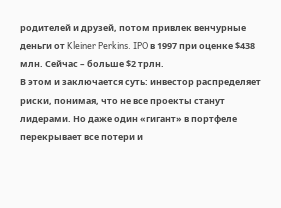родителей и друзей, потом привлек венчурные деньги от Kleiner Perkins. IPO в 1997 при оценке $438 млн. Сейчас – больше $2 трлн.
В этом и заключается суть: инвестор распределяет риски, понимая, что не все проекты станут лидерами. Но даже один «гигант» в портфеле перекрывает все потери и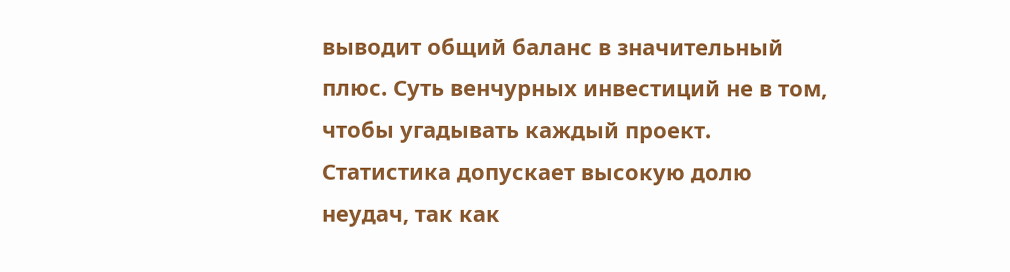выводит общий баланс в значительный плюс. Суть венчурных инвестиций не в том, чтобы угадывать каждый проект. Статистика допускает высокую долю неудач, так как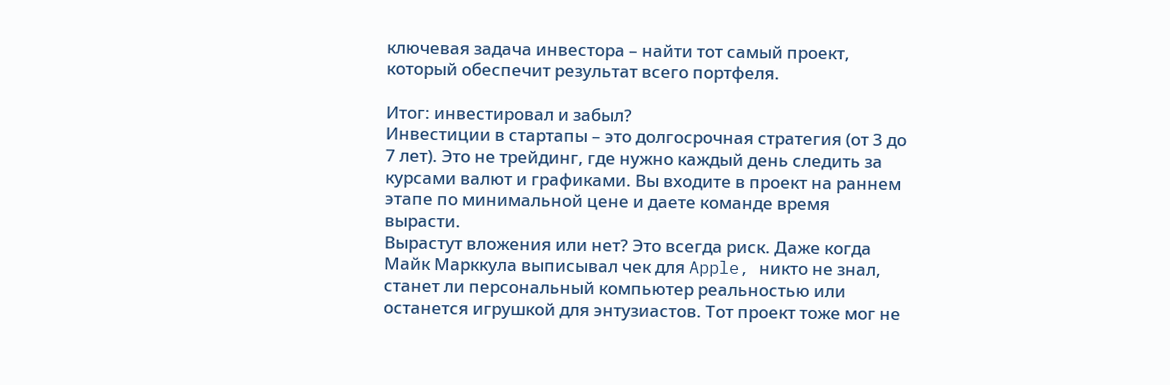ключевая задача инвестора – найти тот самый проект, который обеспечит результат всего портфеля.

Итог: инвестировал и забыл?
Инвестиции в стартапы – это долгосрочная стратегия (от 3 до 7 лет). Это не трейдинг, где нужно каждый день следить за курсами валют и графиками. Вы входите в проект на раннем этапе по минимальной цене и даете команде время вырасти.
Вырастут вложения или нет? Это всегда риск. Даже когда Майк Марккула выписывал чек для Apple, никто не знал, станет ли персональный компьютер реальностью или останется игрушкой для энтузиастов. Тот проект тоже мог не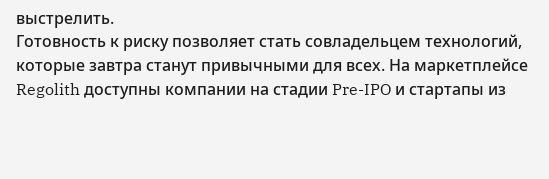выстрелить.
Готовность к риску позволяет стать совладельцем технологий, которые завтра станут привычными для всех. На маркетплейсе Regolith доступны компании на стадии Pre-IPO и стартапы из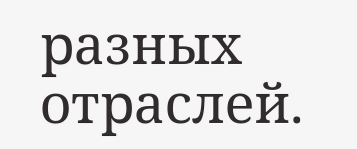разных отраслей.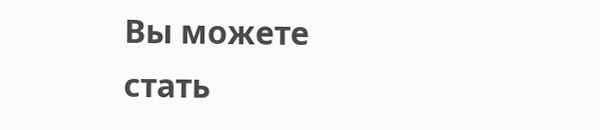Вы можете стать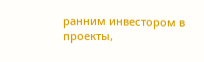ранним инвестором в проекты,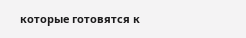которые готовятся к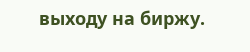выходу на биржу.